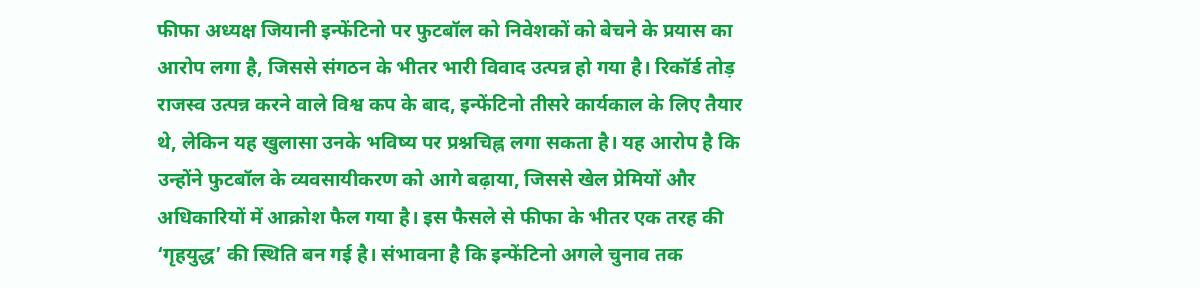फीफा अध्यक्ष जियानी इन्फेंटिनो पर फुटबॉल को निवेशकों को बेचने के प्रयास का आरोप लगा है, जिससे संगठन के भीतर भारी विवाद उत्पन्न हो गया है। रिकॉर्ड तोड़ राजस्व उत्पन्न करने वाले विश्व कप के बाद, इन्फेंटिनो तीसरे कार्यकाल के लिए तैयार थे, लेकिन यह खुलासा उनके भविष्य पर प्रश्नचिह्न लगा सकता है। यह आरोप है कि उन्होंने फुटबॉल के व्यवसायीकरण को आगे बढ़ाया, जिससे खेल प्रेमियों और अधिकारियों में आक्रोश फैल गया है। इस फैसले से फीफा के भीतर एक तरह की ‘गृहयुद्ध’ की स्थिति बन गई है। संभावना है कि इन्फेंटिनो अगले चुनाव तक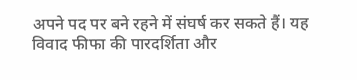अपने पद पर बने रहने में संघर्ष कर सकते हैं। यह विवाद फीफा की पारदर्शिता और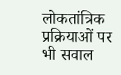लोकतांत्रिक प्रक्रियाओं पर भी सवाल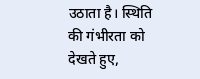उठाता है। स्थिति की गंभीरता को देखते हुए,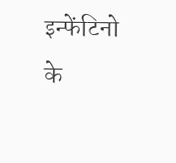इन्फेंटिनो के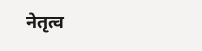नेतृत्व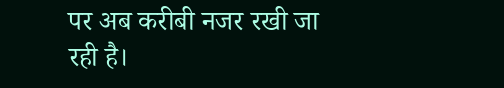पर अब करीबी नजर रखी जा रही है।